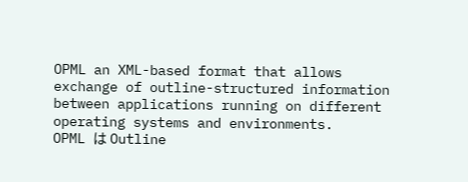OPML an XML-based format that allows exchange of outline-structured information between applications running on different operating systems and environments.
OPML は Outline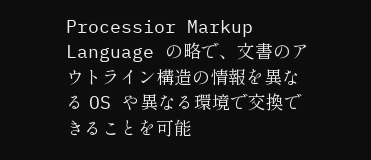Processior Markup Language の略で、文書のアウトライン構造の情報を異なる OS や異なる環境で交換できることを可能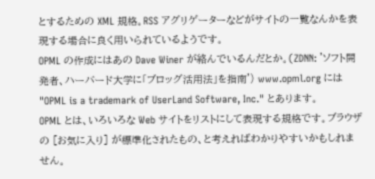とするための XML 規格。RSS アグリゲーターなどがサイトの一覧なんかを表現する場合に良く用いられているようです。
OPML の作成にはあの Dave Winer が絡んでいるんだとか。(ZDNN: 'ソフト開発者、ハーバード大学に「ブロッグ活用法」を指南') www.opml.org には "OPML is a trademark of UserLand Software, Inc." とあります。
OPML とは、いろいろな Web サイトをリストにして表現する規格です。ブラウザの [お気に入り] が標準化されたもの、と考えればわかりやすいかもしれません。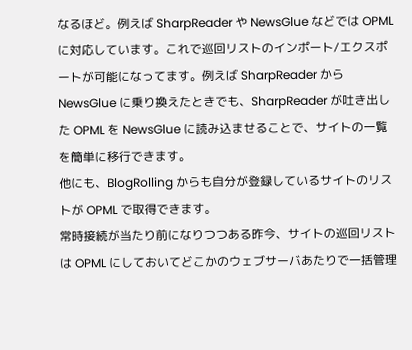なるほど。例えば SharpReader や NewsGlue などでは OPML に対応しています。これで巡回リストのインポート/エクスポートが可能になってます。例えば SharpReader から NewsGlue に乗り換えたときでも、SharpReader が吐き出した OPML を NewsGlue に読み込ませることで、サイトの一覧を簡単に移行できます。
他にも、BlogRolling からも自分が登録しているサイトのリストが OPML で取得できます。
常時接続が当たり前になりつつある昨今、サイトの巡回リストは OPML にしておいてどこかのウェブサーバあたりで一括管理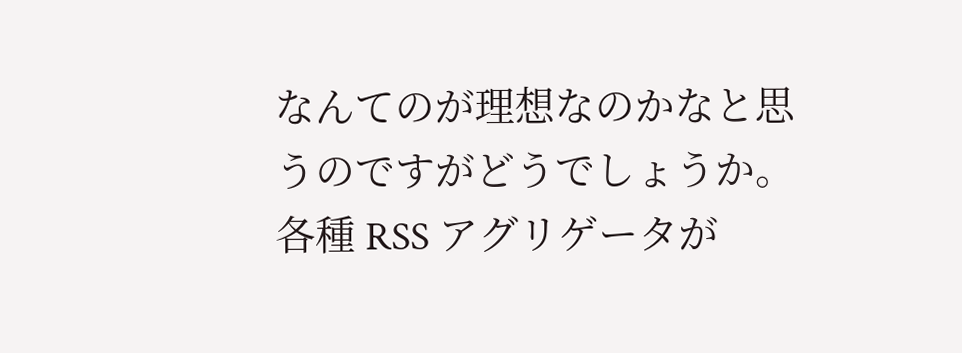なんてのが理想なのかなと思うのですがどうでしょうか。各種 RSS アグリゲータが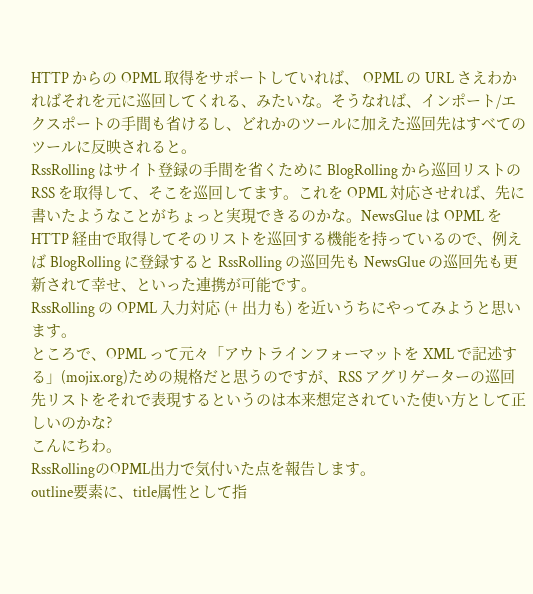HTTP からの OPML 取得をサポートしていれば、 OPML の URL さえわかればそれを元に巡回してくれる、みたいな。そうなれば、インポート/エクスポートの手間も省けるし、どれかのツールに加えた巡回先はすべてのツールに反映されると。
RssRolling はサイト登録の手間を省くために BlogRolling から巡回リストの RSS を取得して、そこを巡回してます。これを OPML 対応させれば、先に書いたようなことがちょっと実現できるのかな。NewsGlue は OPML を HTTP 経由で取得してそのリストを巡回する機能を持っているので、例えば BlogRolling に登録すると RssRolling の巡回先も NewsGlue の巡回先も更新されて幸せ、といった連携が可能です。
RssRolling の OPML 入力対応 (+ 出力も) を近いうちにやってみようと思います。
ところで、OPML って元々「アウトラインフォーマットを XML で記述する」(mojix.org)ための規格だと思うのですが、RSS アグリゲーターの巡回先リストをそれで表現するというのは本来想定されていた使い方として正しいのかな?
こんにちわ。
RssRollingのOPML出力で気付いた点を報告します。
outline要素に、title属性として指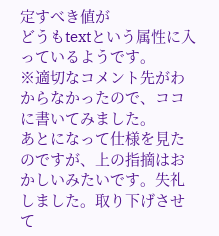定すべき値が
どうもtextという属性に入っているようです。
※適切なコメント先がわからなかったので、ココに書いてみました。
あとになって仕様を見たのですが、上の指摘はおかしいみたいです。失礼しました。取り下げさせて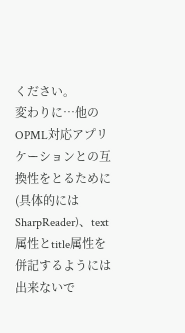ください。
変わりに…他のOPML対応アプリケーションとの互換性をとるために(具体的にはSharpReader)、text属性とtitle属性を併記するようには出来ないで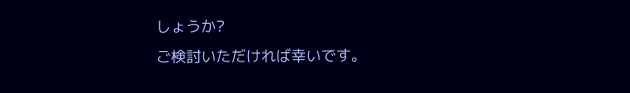しょうか?
ご検討いただければ幸いです。